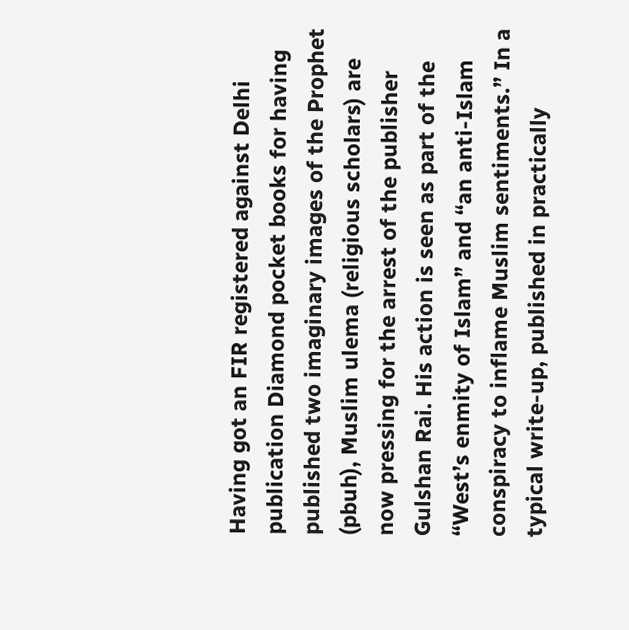Having got an FIR registered against Delhi publication Diamond pocket books for having published two imaginary images of the Prophet (pbuh), Muslim ulema (religious scholars) are now pressing for the arrest of the publisher Gulshan Rai. His action is seen as part of the “West’s enmity of Islam” and “an anti-Islam conspiracy to inflame Muslim sentiments.” In a typical write-up, published in practically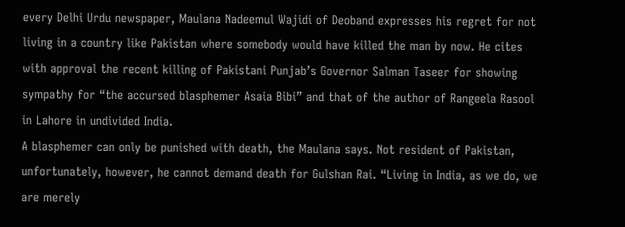every Delhi Urdu newspaper, Maulana Nadeemul Wajidi of Deoband expresses his regret for not living in a country like Pakistan where somebody would have killed the man by now. He cites with approval the recent killing of Pakistani Punjab’s Governor Salman Taseer for showing sympathy for “the accursed blasphemer Asaia Bibi” and that of the author of Rangeela Rasool in Lahore in undivided India.
A blasphemer can only be punished with death, the Maulana says. Not resident of Pakistan, unfortunately, however, he cannot demand death for Gulshan Rai. “Living in India, as we do, we are merely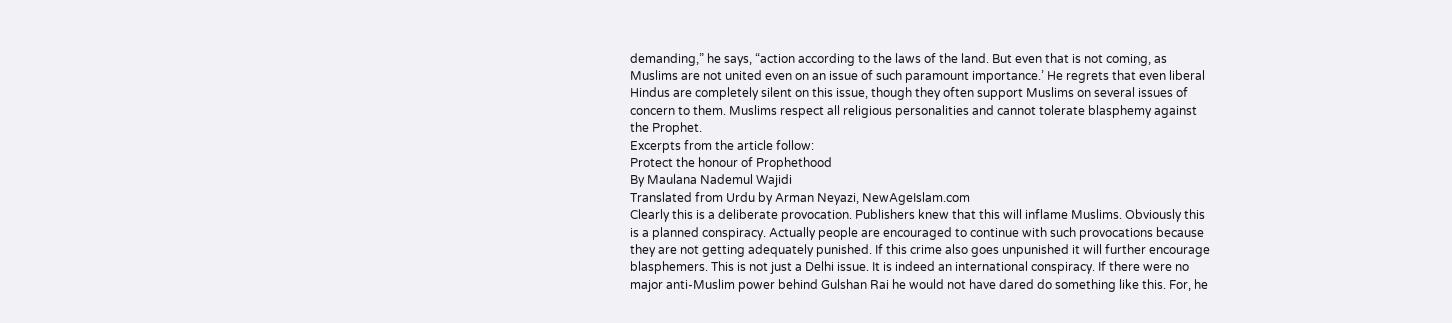demanding,” he says, “action according to the laws of the land. But even that is not coming, as Muslims are not united even on an issue of such paramount importance.’ He regrets that even liberal Hindus are completely silent on this issue, though they often support Muslims on several issues of concern to them. Muslims respect all religious personalities and cannot tolerate blasphemy against the Prophet.
Excerpts from the article follow:
Protect the honour of Prophethood
By Maulana Nademul Wajidi
Translated from Urdu by Arman Neyazi, NewAgeIslam.com
Clearly this is a deliberate provocation. Publishers knew that this will inflame Muslims. Obviously this is a planned conspiracy. Actually people are encouraged to continue with such provocations because they are not getting adequately punished. If this crime also goes unpunished it will further encourage blasphemers. This is not just a Delhi issue. It is indeed an international conspiracy. If there were no major anti-Muslim power behind Gulshan Rai he would not have dared do something like this. For, he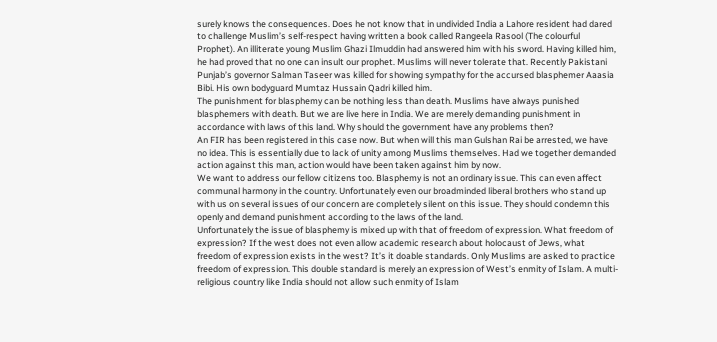surely knows the consequences. Does he not know that in undivided India a Lahore resident had dared to challenge Muslim’s self-respect having written a book called Rangeela Rasool (The colourful Prophet). An illiterate young Muslim Ghazi Ilmuddin had answered him with his sword. Having killed him, he had proved that no one can insult our prophet. Muslims will never tolerate that. Recently Pakistani Punjab’s governor Salman Taseer was killed for showing sympathy for the accursed blasphemer Aaasia Bibi. His own bodyguard Mumtaz Hussain Qadri killed him.
The punishment for blasphemy can be nothing less than death. Muslims have always punished blasphemers with death. But we are live here in India. We are merely demanding punishment in accordance with laws of this land. Why should the government have any problems then?
An FIR has been registered in this case now. But when will this man Gulshan Rai be arrested, we have no idea. This is essentially due to lack of unity among Muslims themselves. Had we together demanded action against this man, action would have been taken against him by now.
We want to address our fellow citizens too. Blasphemy is not an ordinary issue. This can even affect communal harmony in the country. Unfortunately even our broadminded liberal brothers who stand up with us on several issues of our concern are completely silent on this issue. They should condemn this openly and demand punishment according to the laws of the land.
Unfortunately the issue of blasphemy is mixed up with that of freedom of expression. What freedom of expression? If the west does not even allow academic research about holocaust of Jews, what freedom of expression exists in the west? It’s it doable standards. Only Muslims are asked to practice freedom of expression. This double standard is merely an expression of West’s enmity of Islam. A multi-religious country like India should not allow such enmity of Islam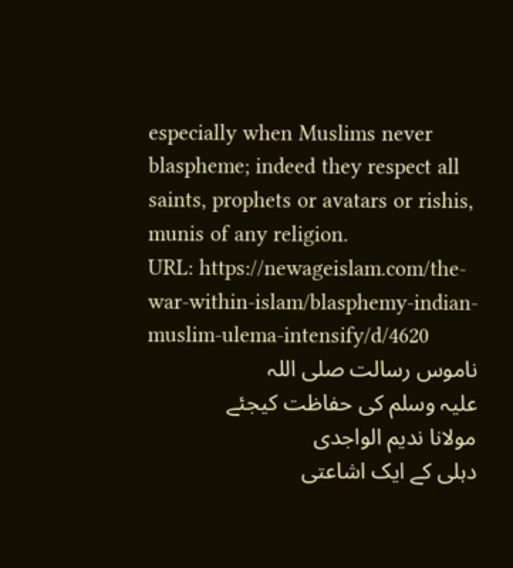especially when Muslims never blaspheme; indeed they respect all saints, prophets or avatars or rishis, munis of any religion.
URL: https://newageislam.com/the-war-within-islam/blasphemy-indian-muslim-ulema-intensify/d/4620
ناموس رسالت صلی اللہ
علیہ وسلم کی حفاظت کیجئے
مولانا ندیم الواجدی
دہلی کے ایک اشاعتی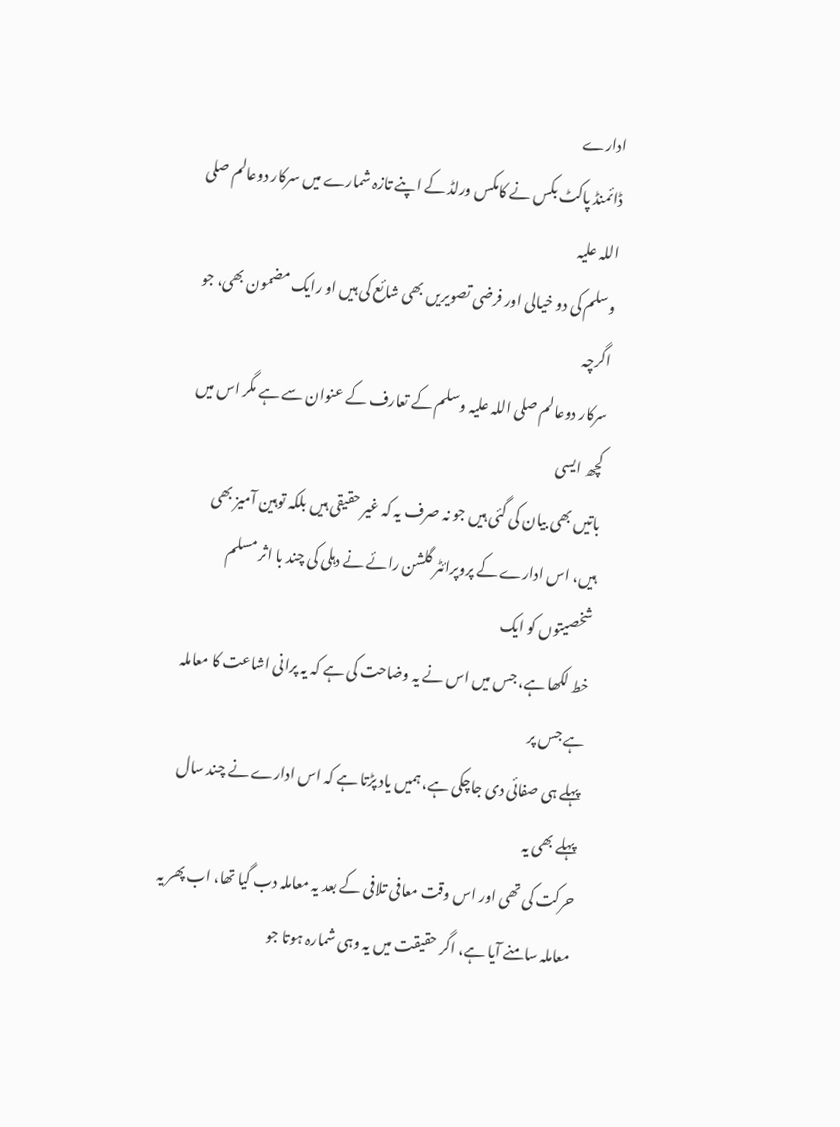ادارے
ڈائمنڈ پاکٹ بکس نے کامکس ورلڈ کے اپنے تازہ شمارے میں سرکار دوعالم صلی اللہ علیہ
وسلم کی دو خیالی اور فرضی تصویریں بھی شائع کی ہیں او رایک مضمون بھی، جو اگرچہ
سرکار دوعالم صلی اللہ علیہ وسلم کے تعارف کے عنوان سے ہے مگر اس میں کچھ ایسی
باتیں بھی بیان کی گئی ہیں جو نہ صرف یہ کہ غیر حقیقی ہیں بلکہ توہین آمیز بھی
ہیں، اس ادارے کے پروپرائٹر گلشن رائے نے دہلی کی چند با اثر مسلم شخصیتوں کو ایک
خط لکھا ہے، جس میں اس نے یہ وضاحت کی ہے کہ یہ پرانی اشاعت کا معاملہ ہے جس پر
پہلے ہی صفائی دی جاچکی ہے، ہمیں یاد پڑتا ہے کہ اس ادارے نے چند سال پہلے بھی یہ
حرکت کی تھی اور اس وقت معافی تلافی کے بعد یہ معاملہ دب گیا تھا، اب پھر یہ
معاملہ سامنے آیا ہے، اگر حقیقت میں یہ وہی شمارہ ہوتا جو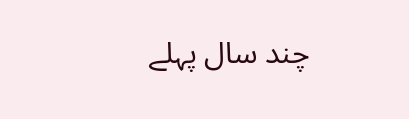چند سال پہلے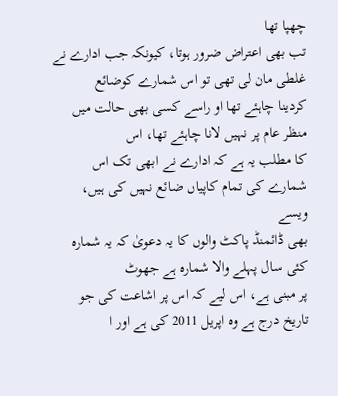چھپا تھا
تب بھی اعتراض ضرور ہوتا، کیونکہ جب ادارے نے غلطی مان لی تھی تو اس شمارے کوضائع
کردینا چاہئے تھا او راسے کسی بھی حالت میں منظر عام پر نہیں لانا چاہئے تھا، اس
کا مطلب یہ ہے کہ ادارے نے ابھی تک اس شمارے کی تمام کاپیاں ضائع نہیں کی ہیں، ویسے
بھی ڈائمنڈ پاکٹ والوں کا یہ دعویٰ کہ یہ شمارہ کئی سال پہلے والا شمارہ ہے جھوٹ
پر مبنی ہے، اس لیے کہ اس پر اشاعت کی جو تاریخ درج ہے وہ اپریل 2011 کی ہے اور ا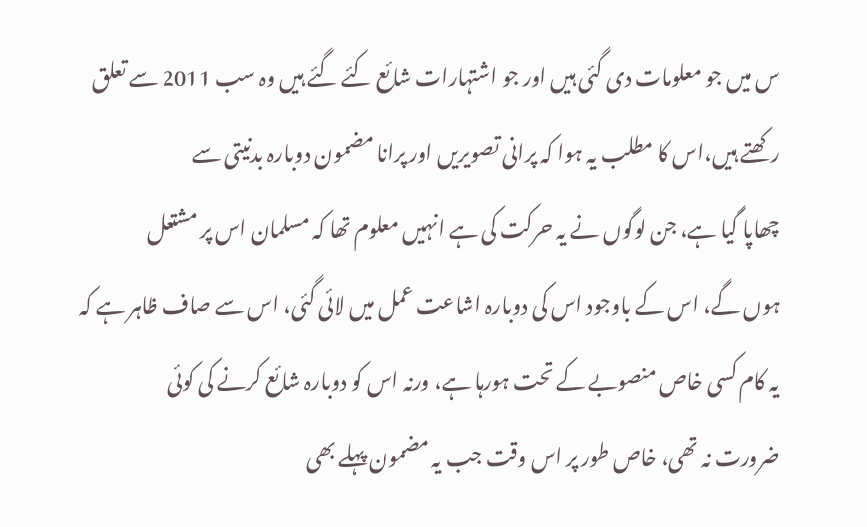س میں جو معلومات دی گئی ہیں اور جو اشتہارات شائع کئے گئے ہیں وہ سب 2011 سے تعلق
رکھتے ہیں،اس کا مطلب یہ ہوا کہ پرانی تصویریں اور پرانا مضمون دوبارہ بدنیتی سے
چھاپا گیا ہے، جن لوگوں نے یہ حرکت کی ہے انہیں معلوم تھا کہ مسلمان اس پر مشتعل
ہوں گے، اس کے باوجود اس کی دوبارہ اشاعت عمل میں لائی گئی، اس سے صاف ظاہر ہے کہ
یہ کام کسی خاص منصوبے کے تحت ہورہا ہے، ورنہ اس کو دوبارہ شائع کرنے کی کوئی
ضرورت نہ تھی، خاص طور پر اس وقت جب یہ مضمون پہلے بھی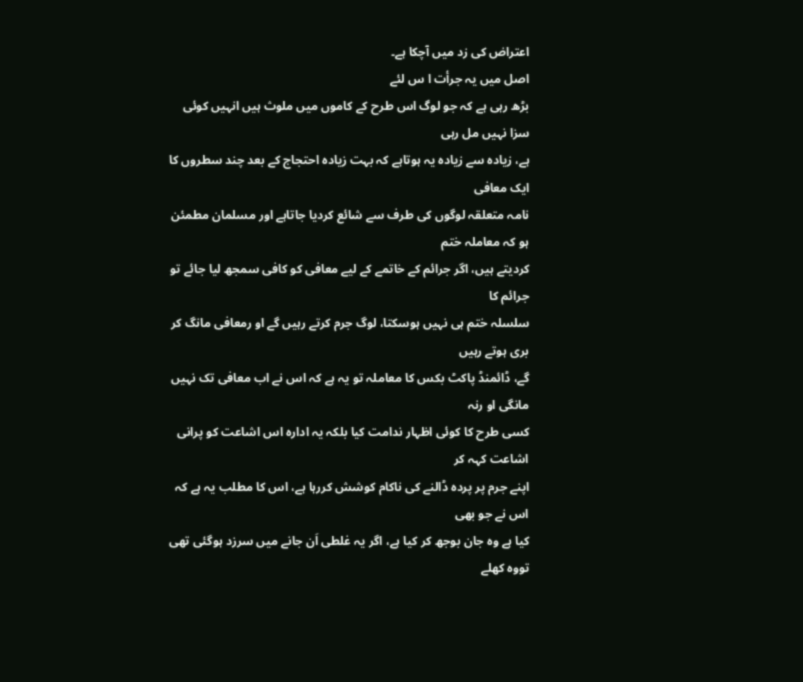اعتراض کی زد میں آچکا ہے۔
اصل میں یہ جرأت ا س لئے
بڑھ رہی ہے کہ جو لوگ اس طرح کے کاموں میں ملوث ہیں انہیں کوئی سزا نہیں مل رہی
ہے، زیادہ سے زیادہ یہ ہوتاہے کہ بہت زیادہ احتجاج کے بعد چند سطروں کا ایک معافی
نامہ متعلقہ لوگوں کی طرف سے شائع کردیا جاتاہے اور مسلمان مطمئن ہو کہ معاملہ ختم
کردیتے ہیں، اگر جرائم کے خاتمے کے لیے معافی کو کافی سمجھ لیا جائے تو جرائم کا
سلسلہ ختم ہی نہیں ہوسکتا، لوگ جرم کرتے رہیں گے او رمعافی مانگ کر بری ہوتے رہیں
گے، ڈائمنڈ پاکٹ بکس کا معاملہ تو یہ ہے کہ اس نے اب معافی تک نہیں مانگی او رنہ
کسی طرح کا کوئی اظہار ندامت کیا بلکہ یہ ادارہ اس اشاعت کو پرانی اشاعت کہہ کر
اپنے جرم پر پردہ ڈالنے کی ناکام کوشش کررہا ہے، اس کا مطلب یہ ہے کہ اس نے جو بھی
کیا ہے وہ جان بوجھ کر کیا ہے، اگر یہ غلطی اَن جانے میں سرزد ہوگئی تھی تووہ کھلے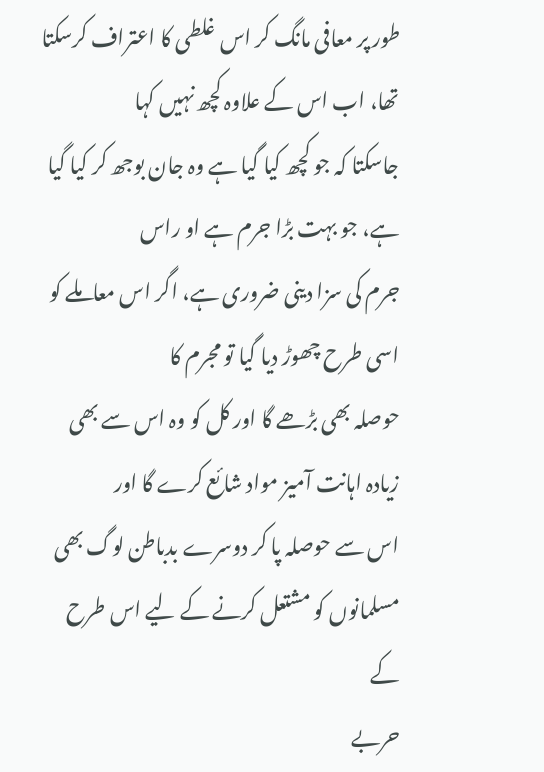طور پر معافی مانگ کر اس غلطی کا اعتراف کرسکتا تھا، اب اس کے علاوہ کچھ نہیں کہا
جاسکتا کہ جو کچھ کیا گیا ہے وہ جان بوجھ کر کیا گیا ہے، جو بہت بڑا جرم ہے او راس
جرم کی سزا دینی ضروری ہے، اگر اس معاملے کو اسی طرح چھوڑ دیا گیا تو مجرم کا
حوصلہ بھی بڑھے گا اور کل کو وہ اس سے بھی زیادہ اہانت آمیز مواد شائع کرے گا اور
اس سے حوصلہ پا کر دوسرے بدباطن لوگ بھی مسلمانوں کو مشتعل کرنے کے لیے اس طرح کے
حربے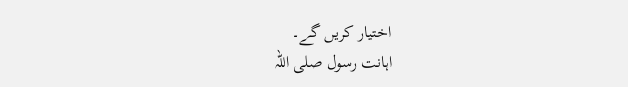اختیار کریں گے۔
اہانت رسول صلی اللہ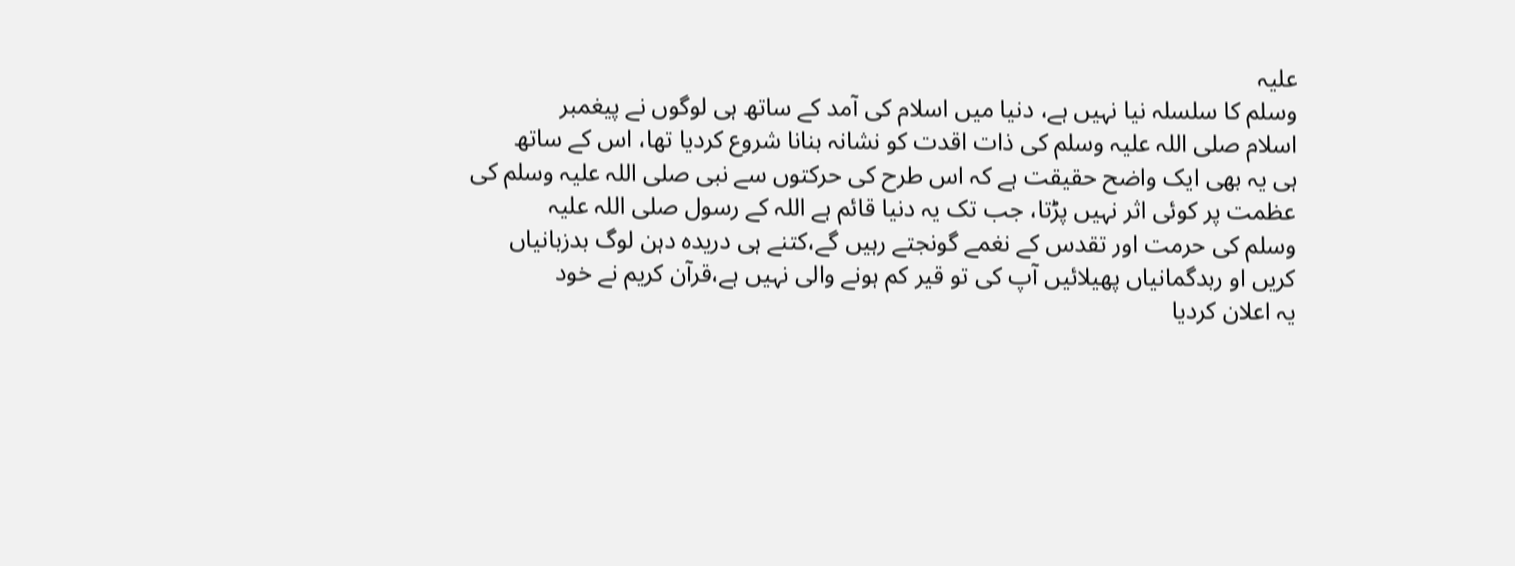علیہ
وسلم کا سلسلہ نیا نہیں ہے، دنیا میں اسلام کی آمد کے ساتھ ہی لوگوں نے پیغمبر
اسلام صلی اللہ علیہ وسلم کی ذات اقدت کو نشانہ بنانا شروع کردیا تھا، اس کے ساتھ
ہی یہ بھی ایک واضح حقیقت ہے کہ اس طرح کی حرکتوں سے نبی صلی اللہ علیہ وسلم کی
عظمت پر کوئی اثر نہیں پڑتا، جب تک یہ دنیا قائم ہے اللہ کے رسول صلی اللہ علیہ
وسلم کی حرمت اور تقدس کے نغمے گونجتے رہیں گے،کتنے ہی دریدہ دہن لوگ بدزبانیاں
کریں او ربدگمانیاں پھیلائیں آپ کی تو قیر کم ہونے والی نہیں ہے،قرآن کریم نے خود
یہ اعلان کردیا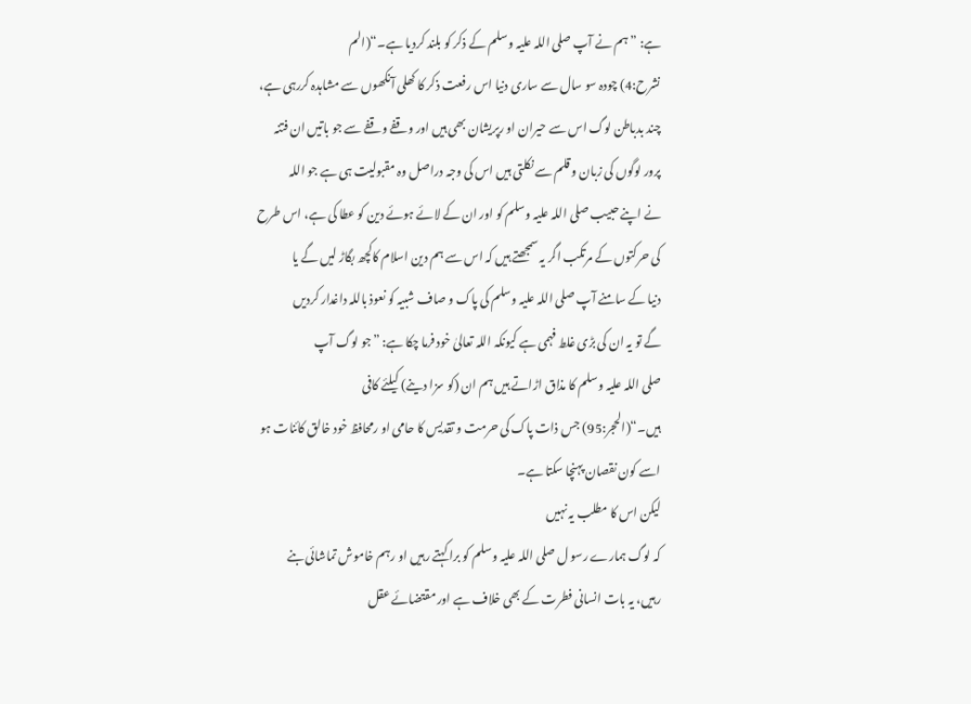ہے: ”ہم نے آپ صلی اللہ علیہ وسلم کے ذکر کو بلند کردیا ہے۔“(الم
نشرح:4) چودہ سو سال سے ساری دنیا اس رفعت ذکر کا کھلی آنکھوں سے مشاہدہ کررہی ہے،
چند بدباطن لوگ اس سے حیران او رپریشان بھی ہیں اور وقفے وقفے سے جو باتیں ان فتنہ
پرور لوگوں کی زبان و قلم سے نکلتی ہیں اس کی وجہ دراصل وہ مقبولیت ہی ہے جو اللہ
نے اپنے حبیب صلی اللہ علیہ وسلم کو اور ان کے لائے ہوئے دین کو عطا کی ہے، اس طرح
کی حرکتوں کے مرتکب اگر یہ سمجھتے ہیں کہ اس سے ہم دین اسلام کاکچھ بگاڑ لیں گے یا
دنیا کے سامنے آپ صلی اللہ علیہ وسلم کی پاک و صاف شبیہ کو نعوذ باللہ داغدار کردیں
گے تو یہ ان کی بڑی غلط فہمی ہے کیونکہ اللہ تعالیٰ خود فرما چکا ہے: ”جو لوگ آپ
صلی اللہ علیہ وسلم کا مذاق اڑاتے ہیں ہم ان (کو سزا دینے) کیلئے کافی
ہیں۔“(الحجر:95) جس ذات پاک کی حرمت و تقدیس کا حامی او رمحافظ خود خالق کائنات ہو
اسے کون نقصان پہنچا سکتا ہے۔
لیکن اس کا مطلب یہ نہیں
کہ لوگ ہمارے رسو ل صلی اللہ علیہ وسلم کو برا کہتے رہیں او رہم خاموش تماشائی بنے
رہیں، یہ بات انسانی فطرت کے بھی خلاف ہے اور مقتضائے عقل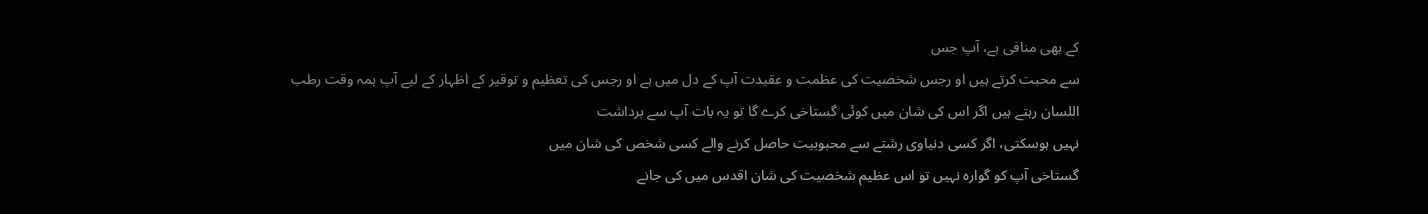کے بھی منافی ہے، آپ جس
سے محبت کرتے ہیں او رجس شخصیت کی عظمت و عقیدت آپ کے دل میں ہے او رجس کی تعظیم و توقیر کے اظہار کے لیے آپ ہمہ وقت رطب
اللسان رہتے ہیں اگر اس کی شان میں کوئی گستاخی کرے گا تو یہ بات آپ سے برداشت
نہیں ہوسکتی، اگر کسی دنیاوی رشتے سے محبوبیت حاصل کرنے والے کسی شخص کی شان میں
گستاخی آپ کو گوارہ نہیں تو اس عظیم شخصیت کی شان اقدس میں کی جانے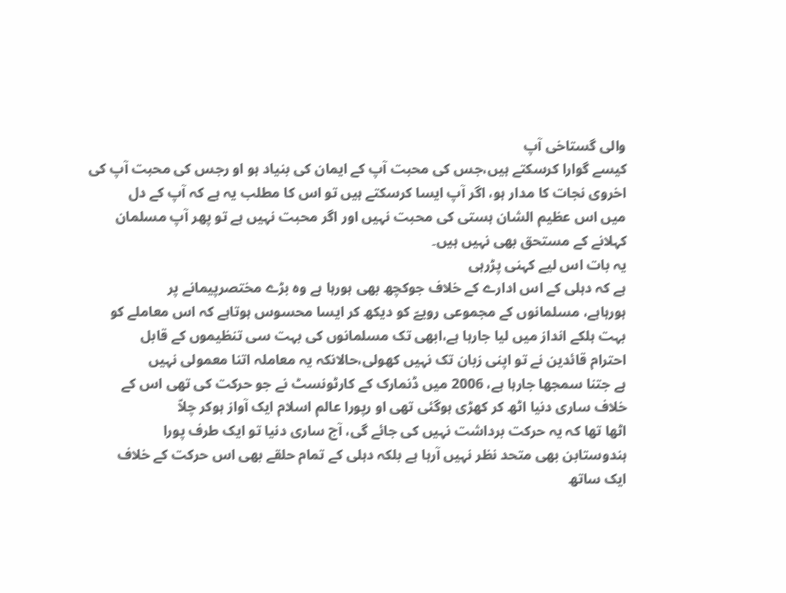والی گستاخی آپ
کیسے گوارا کرسکتے ہیں،جس کی محبت آپ کے ایمان کی بنیاد ہو او رجس کی محبت آپ کی
اخروی نجات کا مدار ہو، اگر آپ ایسا کرسکتے ہیں تو اس کا مطلب یہ ہے کہ آپ کے دل
میں اس عظیم الشان ہستی کی محبت نہیں اور اگر محبت نہیں ہے تو پھر آپ مسلمان
کہلانے کے مستحق بھی نہیں ہیں۔
یہ بات اس لیے کہنی پڑرہی
ہے کہ دہلی کے اس ادارے کے خلاف جوکچھ بھی ہورہا ہے وہ بڑے مختصرپیمانے پر
ہورہاہے، مسلمانوں کے مجموعی رویےّ کو دیکھ کر ایسا محسوس ہوتاہے کہ اس معاملے کو
بہت ہلکے انداز میں لیا جارہا ہے،ابھی تک مسلمانوں کی بہت سی تنظیموں کے قابل
احترام قائدین نے تو اپنی زبان تک نہیں کھولی،حالانکہ یہ معاملہ اتنا معمولی نہیں
ہے جتنا سمجھا جارہا ہے، 2006 میں ڈنمارک کے کارٹونسٹ نے جو حرکت کی تھی اس کے
خلاف ساری دنیا اٹھ کر کھڑی ہوگئی تھی او رپورا عالم اسلام ایک آواز ہوکر چلاّ
اٹھا تھا کہ یہ حرکت برداشت نہیں کی جائے گی، آج ساری دنیا تو ایک طرف پورا
ہندوستابن بھی متحد نظر نہیں آرہا ہے بلکہ دہلی کے تمام حلقے بھی اس حرکت کے خلاف
ایک ساتھ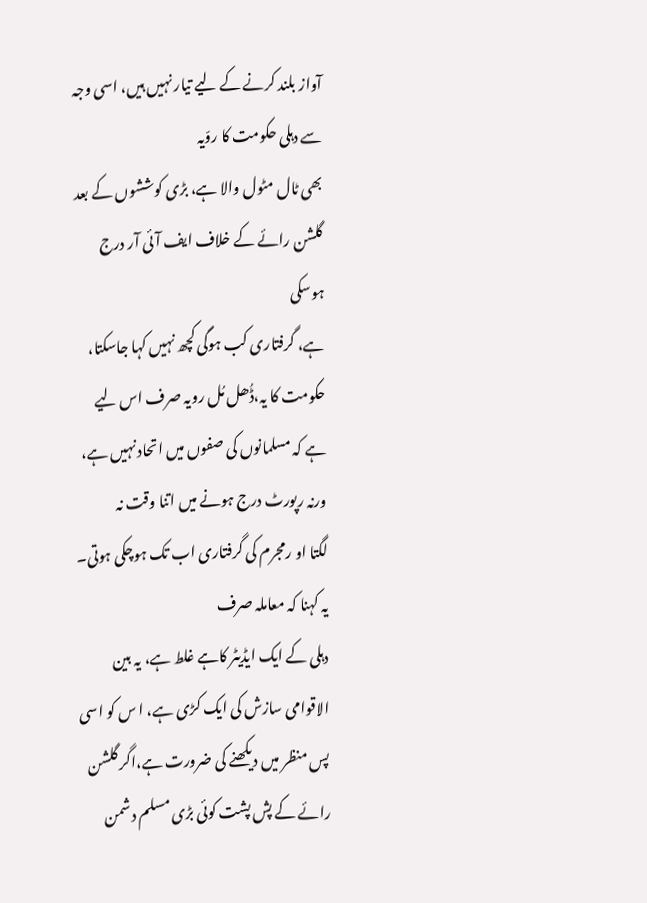آواز بلند کرنے کے لیے تیار نہیں ہیں، اسی وجہ سے دہلی حکومت کا روّیہ
بھی ٹال مٹول والا ہے، بڑی کوششوں کے بعد گلشن رائے کے خلاف ایف آئی آر درج ہوسکی
ہے، گرفتاری کب ہوگی کچھ نہیں کہا جاسکتا، حکومت کا یہ،ڈُھل مُل رویہ صرف اس لیے
ہے کہ مسلمانوں کی صفوں میں اتحاد نہیں ہے، ورنہ رپورٹ درج ہونے میں اتنا وقت نہ
لگتا او رمجرم کی گرفتاری اب تک ہوچکی ہوتی۔
یہ کہنا کہ معاملہ صرف
دہلی کے ایک ایڈیٹر کاہے غلط ہے، یہ بین الاقوامی سازش کی ایک کڑی ہے، ا س کو اسی
پس منظر میں دیکھنے کی ضرورت ہے،اگر گلشن رائے کے پش پشت کوئی بڑی مسلم دشمن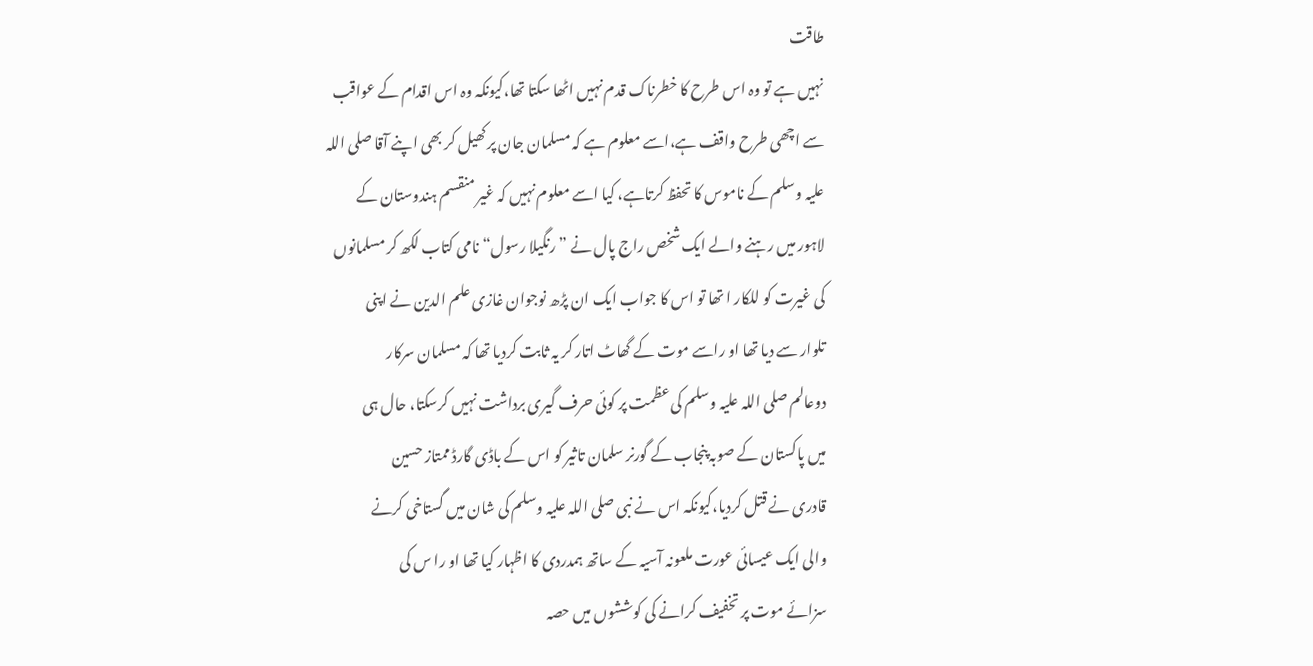طاقت
نہیں ہے تو وہ اس طرح کا خطرناک قدم نہیں اٹھا سکتا تھا،کیونکہ وہ اس اقدام کے عواقب
سے اچھی طرح واقف ہے،اسے معلوم ہے کہ مسلمان جان پر کھیل کر بھی اپنے آقا صلی اللہ
علیہ وسلم کے ناموس کا تحفظ کرتاہے، کیا اسے معلوم نہیں کہ غیر منقسم ہندوستان کے
لاہور میں رہنے والے ایک شخص راج پال نے ”رنگیلا رسول“ نامی کتاب لکھ کر مسلمانوں
کی غیرت کو للکار ا تھا تو اس کا جواب ایک ان پڑھ نوجوان غازی علم الدین نے اپنی
تلوار سے دیا تھا او راسے موت کے گھاٹ اتار کر یہ ثابت کردیا تھا کہ مسلمان سرکار
دوعالم صلی اللہ علیہ وسلم کی عظمت پر کوئی حرف گیری برداشت نہیں کرسکتا، حال ہی
میں پاکستان کے صوبہ پنجاب کے گورنر سلمان تاثیر کو اس کے باڈی گارڈ ممتاز حسین
قادری نے قتل کردیا،کیونکہ اس نے نبی صلی اللہ علیہ وسلم کی شان میں گستاخی کرنے
والی ایک عیسائی عورت ملعونہ آسیہ کے ساتھ ہمدردی کا اظہار کیا تھا او را س کی
سزائے موت پر تخفیف کرانے کی کوششوں میں حصہ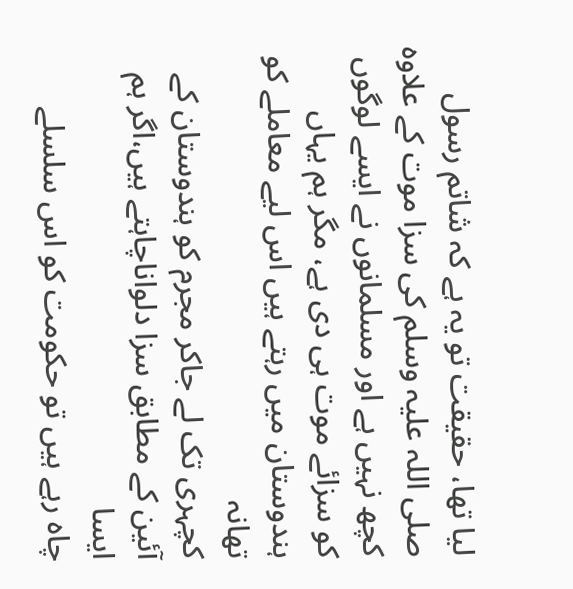لیا تھا، حقیقت تو یہ ہے کہ شاتم رسول
صلی اللہ علیہ وسلم کی سزا موت کے علاوہ کچھ نہیں ہے اور مسلمانوں نے ایسے لوگوں
کو سزائے موت ہی دی ہے، مگر ہم یہاں ہندوستان میں رہتے ہیں اس لیے معاملے کو تھانہ
کچہری تک لے جاکر مجرم کو ہندوستان کے آئین کے مطابق سزا دلواناچاہتے ہیں،اگر ہم ایسا
چاہ رہے ہیں تو حکومت کو اس سلسلے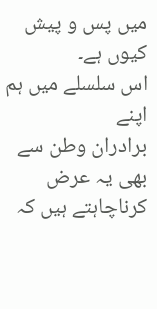میں پس و پیش کیوں ہے۔
اس سلسلے میں ہم اپنے
برادران وطن سے بھی یہ عرض کرناچاہتے ہیں کہ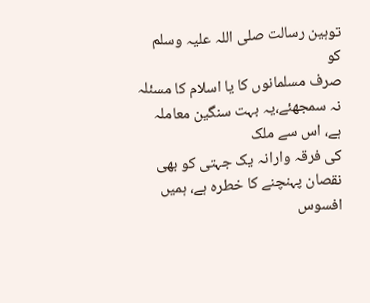توہین رسالت صلی اللہ علیہ وسلم کو
صرف مسلمانوں کا یا اسلام کا مسئلہ نہ سمجھئے،یہ بہت سنگین معاملہ ہے، اس سے ملک
کی فرقہ وارانہ یک جہتی کو بھی نقصان پہنچنے کا خطرہ ہے، ہمیں افسوس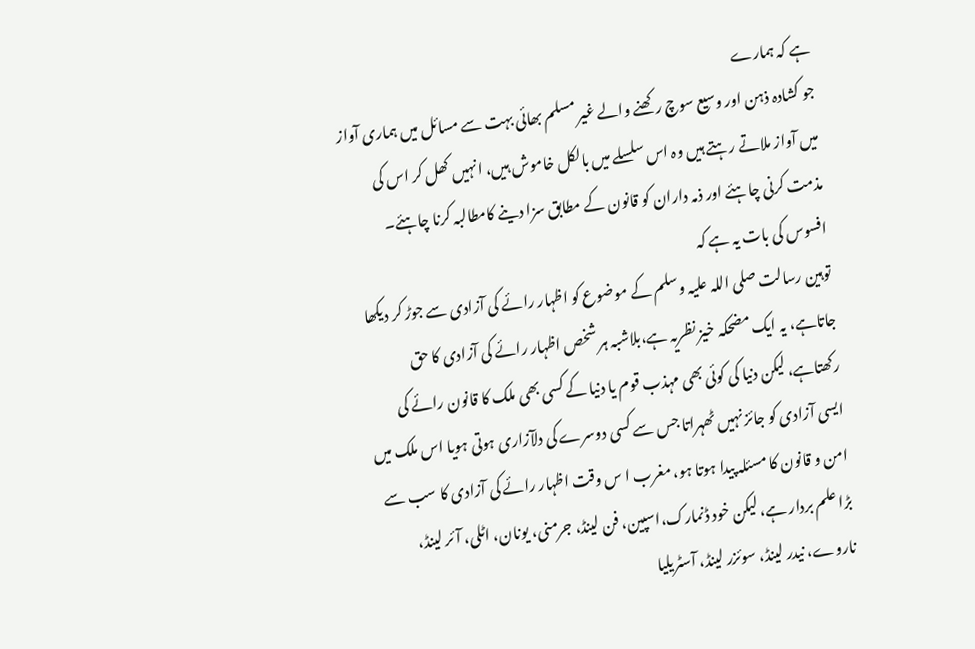ہے کہ ہمارے
جو کشادہ ذہن اور وسیع سوچ رکھنے والے غیر مسلم بھائی بہت سے مسائل میں ہماری آواز
میں آواز ملاتے رہتے ہیں وہ اس سلسلے میں بالکل خاموش ہیں، انہیں کھل کر اس کی
مذمت کرنی چاہئے اور ذمہ داران کو قانون کے مطابق سزا دینے کامطالبہ کرنا چاہئے۔
افسوس کی بات یہ ہے کہ
توہین رسالت صلی اللہ علیہ وسلم کے موضوع کو اظہار رائے کی آزادی سے جوڑ کر دیکھا
جاتاہے، یہ ایک مضحکہ خیز نظریہ ہے،بلاشبہ ہر شخص اظہار رائے کی آزادی کا حق
رکھتاہے، لیکن دنیا کی کوئی بھی مہذب قوم یا دنیا کے کسی بھی ملک کا قانون رائے کی
ایسی آزادی کو جائز نہیں ٹھہراتا جس سے کسی دوسرے کی دلآزاری ہوتی ہویا اس ملک میں
امن و قانون کا مسئلہ پیدا ہوتا ہو، مغرب ا س وقت اظہار رائے کی آزادی کا سب سے
بڑا علم بردار ہے، لیکن خود ڈنمارک،اسپین، فن لینڈ، جرمنی، یونان، اٹلی، آئر لینڈ،
ناروے، نیدر لینڈ، سوئزر لینڈ، آسٹریلیا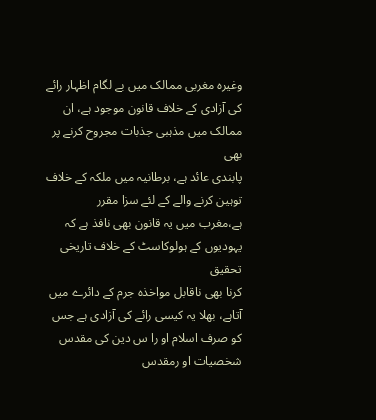وغیرہ مغربی ممالک میں بے لگام اظہار رائے
کی آزادی کے خلاف قانون موجود ہے، ان ممالک میں مذہبی جذبات مجروح کرنے پر بھی
پابندی عائد ہے، برطانیہ میں ملکہ کے خلاف توہین کرنے والے کے لئے سزا مقرر
ہے،مغرب میں یہ قانون بھی نافذ ہے کہ یہودیوں کے ہولوکاسٹ کے خلاف تاریخی تحقیق
کرنا بھی ناقابل مواخذہ جرم کے دائرے میں آتاہے، بھلا یہ کیسی رائے کی آزادی ہے جس
کو صرف اسلام او را س دین کی مقدس شخصیات او رمقدس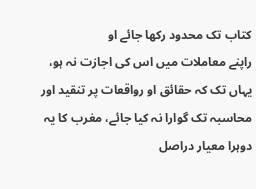کتاب تک محدود رکھا جائے او
راپنے معاملات میں اس کی اجازت نہ ہو، یہاں تک کہ حقائق او رواقعات پر تنقید اور
محاسبہ تک گوارا نہ کیا جائے، مغرب کا یہ دوہرا معیار دراصل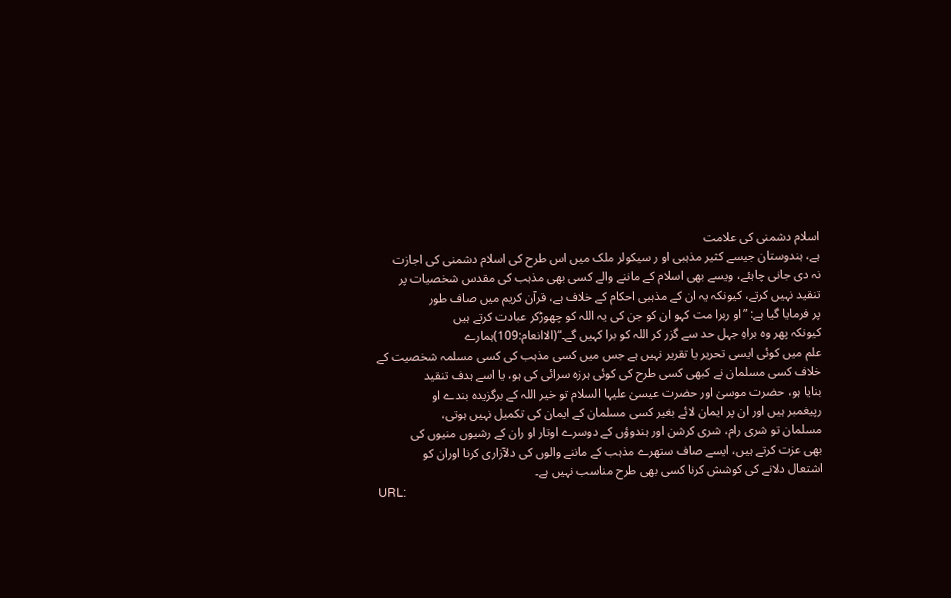اسلام دشمنی کی علامت
ہے، ہندوستان جیسے کثیر مذہبی او ر سیکولر ملک میں اس طرح کی اسلام دشمنی کی اجازت
نہ دی جانی چاہئے، ویسے بھی اسلام کے ماننے والے کسی بھی مذہب کی مقدس شخصیات پر
تنقید نہیں کرتے، کیونکہ یہ ان کے مذہبی احکام کے خلاف ہے، قرآن کریم میں صاف طور
پر فرمایا گیا ہے: ”او ربرا مت کہو ان کو جن کی یہ اللہ کو چھوڑکر عبادت کرتے ہیں
کیونکہ پھر وہ براہِ جہل حد سے گزر کر اللہ کو برا کہیں گے۔“(الاانعام:109)ہمارے
علم میں کوئی ایسی تحریر یا تقریر نہیں ہے جس میں کسی مذہب کی کسی مسلمہ شخصیت کے
خلاف کسی مسلمان نے کبھی کسی طرح کی کوئی ہرزہ سرائی کی ہو، یا اسے ہدف تنقید
بنایا ہو، حضرت موسیٰ اور حضرت عیسیٰ علیہا السلام تو خیر اللہ کے برگزیدہ بندے او
رپیغمبر ہیں اور ان پر ایمان لائے بغیر کسی مسلمان کے ایمان کی تکمیل نہیں ہوتی،
مسلمان تو شری رام، شری کرشن اور ہندوؤں کے دوسرے اوتار او ران کے رشیوں منیوں کی
بھی عزت کرتے ہیں، ایسے صاف ستھرے مذہب کے ماننے والوں کی دلآزاری کرنا اوران کو
اشتعال دلانے کی کوشش کرنا کسی بھی طرح مناسب نہیں ہے۔
URL: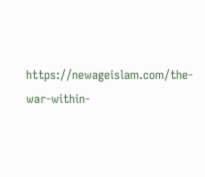https://newageislam.com/the-war-within-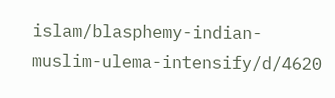islam/blasphemy-indian-muslim-ulema-intensify/d/4620